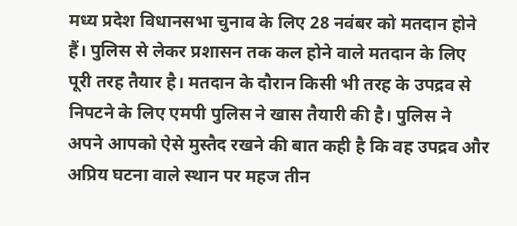मध्य प्रदेश विधानसभा चुनाव के लिए 28 नवंबर को मतदान होने हैं। पुलिस से लेकर प्रशासन तक कल होने वाले मतदान के लिए पूरी तरह तैयार है। मतदान के दौरान किसी भी तरह के उपद्रव से निपटने के लिए एमपी पुलिस ने खास तैयारी की है। पुलिस ने अपने आपको ऐसे मुस्तैद रखने की बात कही है कि वह उपद्रव और अप्रिय घटना वाले स्थान पर महज तीन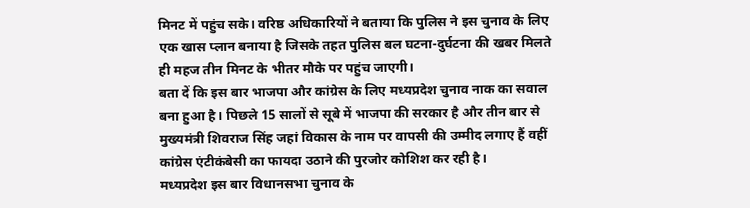मिनट में पहुंच सके। वरिष्ठ अधिकारियों ने बताया कि पुलिस ने इस चुनाव के लिए एक खास प्लान बनाया है जिसके तहत पुलिस बल घटना-दुर्घटना की खबर मिलते ही महज तीन मिनट के भीतर मौके पर पहुंच जाएगी।
बता दें कि इस बार भाजपा और कांग्रेस के लिए मध्यप्रदेश चुनाव नाक का सवाल बना हुआ है। पिछले 15 सालों से सूबे में भाजपा की सरकार है और तीन बार से मुख्यमंत्री शिवराज सिंह जहां विकास के नाम पर वापसी की उम्मीद लगाए हैं वहीं कांग्रेस एंटीकंबेसी का फायदा उठाने की पुरजोर कोशिश कर रही है।
मध्यप्रदेश इस बार विधानसभा चुनाव के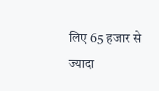लिए 65 हजार से ज्यादा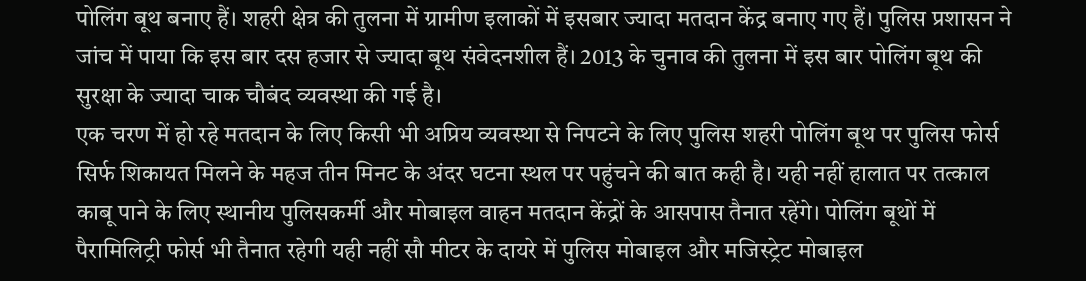पोलिंग बूथ बनाए हैं। शहरी क्षेत्र की तुलना में ग्रामीण इलाकों में इसबार ज्यादा मतदान केंद्र बनाए गए हैं। पुलिस प्रशासन ने जांच में पाया कि इस बार दस हजार से ज्यादा बूथ संवेदनशील हैं। 2013 के चुनाव की तुलना में इस बार पोलिंग बूथ की सुरक्षा के ज्यादा चाक चौबंद व्यवस्था की गई है।
एक चरण में हो रहे मतदान के लिए किसी भी अप्रिय व्यवस्था से निपटने के लिए पुलिस शहरी पोलिंग बूथ पर पुलिस फोर्स सिर्फ शिकायत मिलने के महज तीन मिनट के अंदर घटना स्थल पर पहुंचने की बात कही है। यही नहीं हालात पर तत्काल काबू पाने के लिए स्थानीय पुलिसकर्मी और मोबाइल वाहन मतदान केंद्रों के आसपास तैनात रहेंगे। पोलिंग बूथों में पैरामिलिट्री फोर्स भी तैनात रहेगी यही नहीं सौ मीटर के दायरे में पुलिस मोबाइल और मजिस्ट्रेट मोबाइल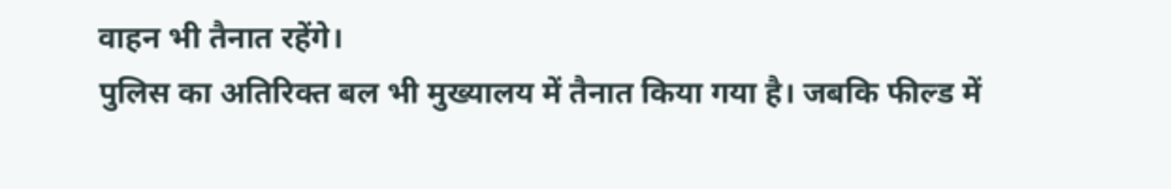वाहन भी तैनात रहेंगे।
पुलिस का अतिरिक्त बल भी मुख्यालय में तैनात किया गया है। जबकि फील्ड में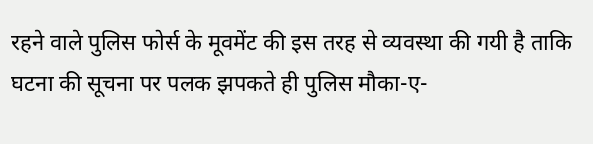रहने वाले पुलिस फोर्स के मूवमेंट की इस तरह से व्यवस्था की गयी है ताकि घटना की सूचना पर पलक झपकते ही पुलिस मौका-ए-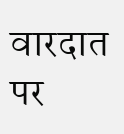वारदात पर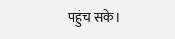पहुंच सके।